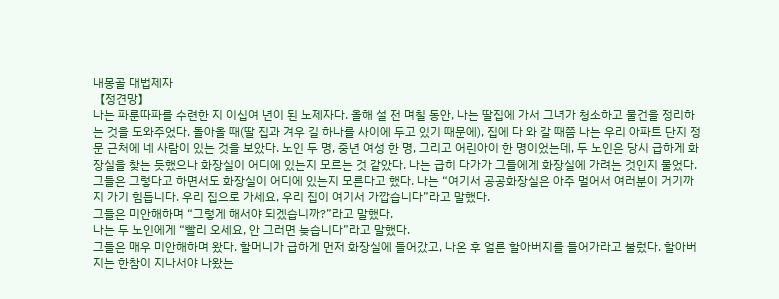내몽골 대법제자
【정견망】
나는 파룬따파를 수련한 지 이십여 년이 된 노제자다. 올해 설 전 며칠 동안, 나는 딸집에 가서 그녀가 청소하고 물건을 정리하는 것을 도와주었다. 돌아올 때(딸 집과 겨우 길 하나를 사이에 두고 있기 때문에), 집에 다 와 갈 때쯤 나는 우리 아파트 단지 정문 근처에 네 사람이 있는 것을 보았다. 노인 두 명, 중년 여성 한 명, 그리고 어린아이 한 명이었는데, 두 노인은 당시 급하게 화장실을 찾는 듯했으나 화장실이 어디에 있는지 모르는 것 같았다. 나는 급히 다가가 그들에게 화장실에 가려는 것인지 물었다. 그들은 그렇다고 하면서도 화장실이 어디에 있는지 모른다고 했다. 나는 “여기서 공공화장실은 아주 멀어서 여러분이 거기까지 가기 힘듭니다. 우리 집으로 가세요, 우리 집이 여기서 가깝습니다”라고 말했다.
그들은 미안해하며 “그렇게 해서야 되겠습니까?”라고 말했다.
나는 두 노인에게 “빨리 오세요, 안 그러면 늦습니다”라고 말했다.
그들은 매우 미안해하며 왔다. 할머니가 급하게 먼저 화장실에 들어갔고, 나온 후 얼른 할아버지를 들어가라고 불렀다. 할아버지는 한참이 지나서야 나왔는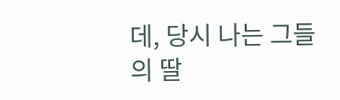데, 당시 나는 그들의 딸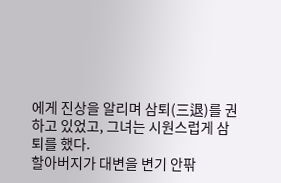에게 진상을 알리며 삼퇴(三退)를 권하고 있었고, 그녀는 시원스럽게 삼퇴를 했다.
할아버지가 대변을 변기 안팎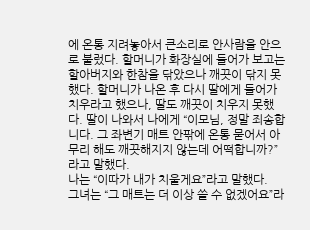에 온통 지려놓아서 큰소리로 안사람을 안으로 불렀다. 할머니가 화장실에 들어가 보고는 할아버지와 한참을 닦았으나 깨끗이 닦지 못했다. 할머니가 나온 후 다시 딸에게 들어가 치우라고 했으나, 딸도 깨끗이 치우지 못했다. 딸이 나와서 나에게 “이모님, 정말 죄송합니다. 그 좌변기 매트 안팎에 온통 묻어서 아무리 해도 깨끗해지지 않는데 어떡합니까?”라고 말했다.
나는 “이따가 내가 치울게요”라고 말했다.
그녀는 “그 매트는 더 이상 쓸 수 없겠어요”라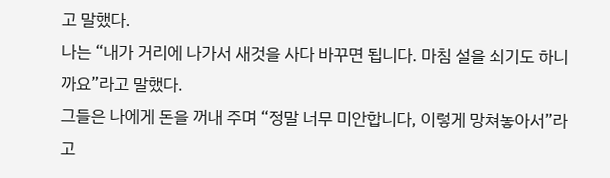고 말했다.
나는 “내가 거리에 나가서 새것을 사다 바꾸면 됩니다. 마침 설을 쇠기도 하니까요”라고 말했다.
그들은 나에게 돈을 꺼내 주며 “정말 너무 미안합니다, 이렇게 망쳐놓아서”라고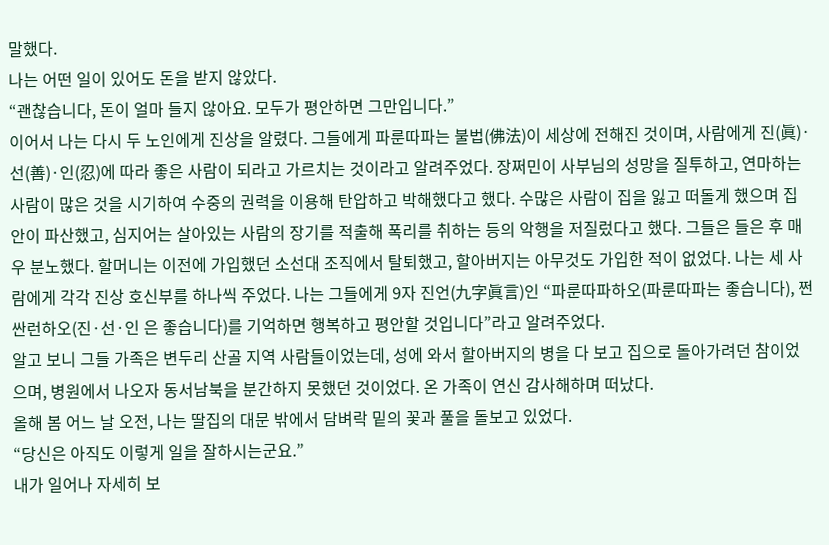말했다.
나는 어떤 일이 있어도 돈을 받지 않았다.
“괜찮습니다, 돈이 얼마 들지 않아요. 모두가 평안하면 그만입니다.”
이어서 나는 다시 두 노인에게 진상을 알렸다. 그들에게 파룬따파는 불법(佛法)이 세상에 전해진 것이며, 사람에게 진(眞)·선(善)·인(忍)에 따라 좋은 사람이 되라고 가르치는 것이라고 알려주었다. 장쩌민이 사부님의 성망을 질투하고, 연마하는 사람이 많은 것을 시기하여 수중의 권력을 이용해 탄압하고 박해했다고 했다. 수많은 사람이 집을 잃고 떠돌게 했으며 집안이 파산했고, 심지어는 살아있는 사람의 장기를 적출해 폭리를 취하는 등의 악행을 저질렀다고 했다. 그들은 들은 후 매우 분노했다. 할머니는 이전에 가입했던 소선대 조직에서 탈퇴했고, 할아버지는 아무것도 가입한 적이 없었다. 나는 세 사람에게 각각 진상 호신부를 하나씩 주었다. 나는 그들에게 9자 진언(九字眞言)인 “파룬따파하오(파룬따파는 좋습니다), 쩐싼런하오(진·선·인 은 좋습니다)를 기억하면 행복하고 평안할 것입니다”라고 알려주었다.
알고 보니 그들 가족은 변두리 산골 지역 사람들이었는데, 성에 와서 할아버지의 병을 다 보고 집으로 돌아가려던 참이었으며, 병원에서 나오자 동서남북을 분간하지 못했던 것이었다. 온 가족이 연신 감사해하며 떠났다.
올해 봄 어느 날 오전, 나는 딸집의 대문 밖에서 담벼락 밑의 꽃과 풀을 돌보고 있었다.
“당신은 아직도 이렇게 일을 잘하시는군요.”
내가 일어나 자세히 보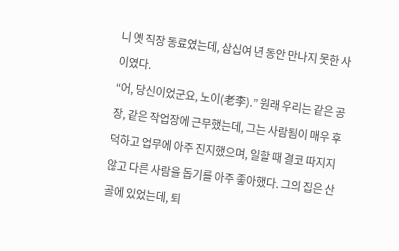니 옛 직장 동료였는데, 삼십여 년 동안 만나지 못한 사이였다.
“어, 당신이었군요, 노이(老李).” 원래 우리는 같은 공장, 같은 작업장에 근무했는데, 그는 사람됨이 매우 후덕하고 업무에 아주 진지했으며, 일할 때 결코 따지지 않고 다른 사람을 돕기를 아주 좋아했다. 그의 집은 산골에 있었는데, 퇴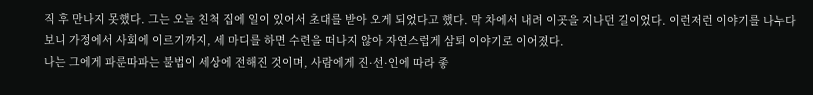직 후 만나지 못했다. 그는 오늘 친척 집에 일이 있어서 초대를 받아 오게 되었다고 했다. 막 차에서 내려 이곳을 지나던 길이었다. 이런저런 이야기를 나누다 보니 가정에서 사회에 이르기까지, 세 마디를 하면 수련을 떠나지 않아 자연스럽게 삼퇴 이야기로 이어졌다.
나는 그에게 파룬따파는 불법이 세상에 전해진 것이며, 사람에게 진·선·인에 따라 좋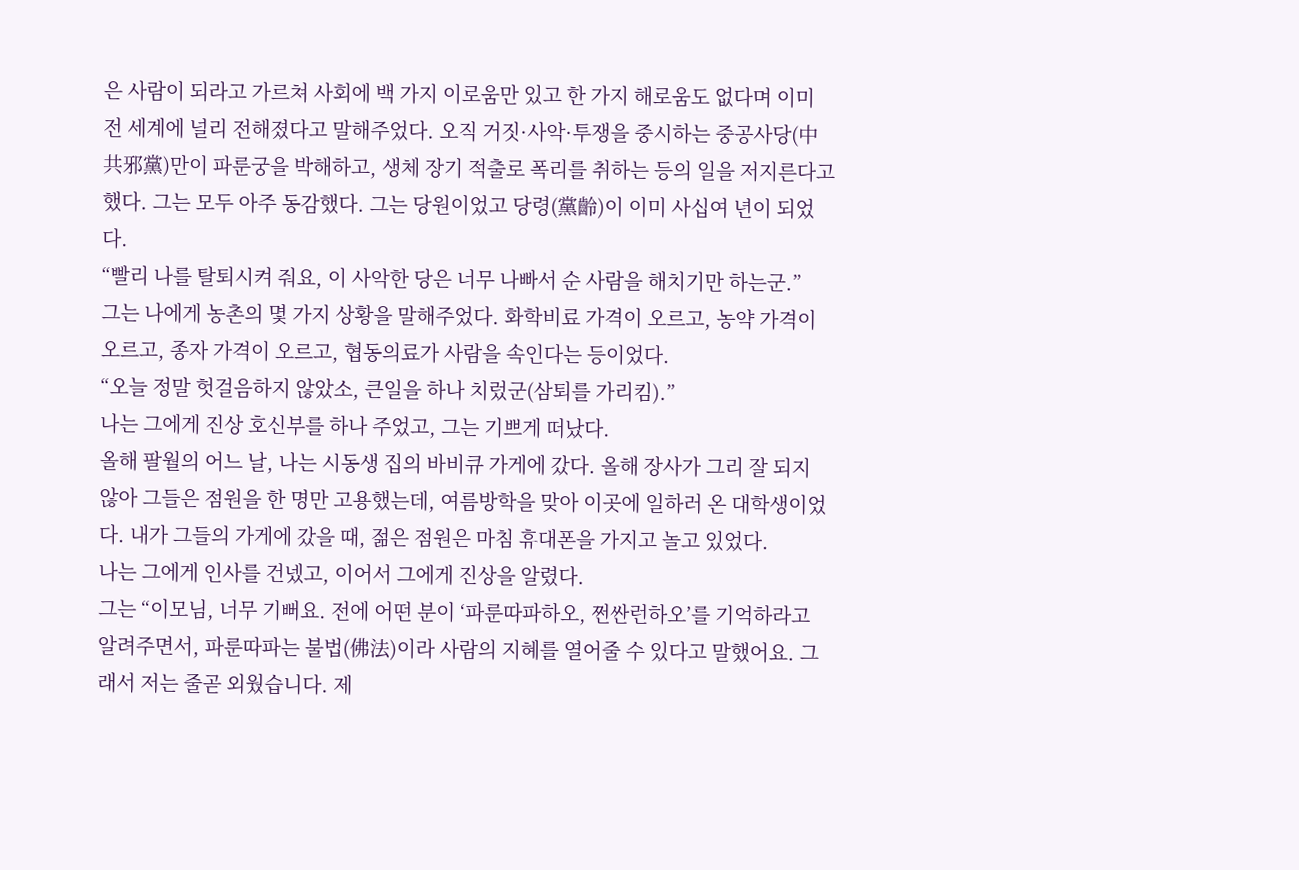은 사람이 되라고 가르쳐 사회에 백 가지 이로움만 있고 한 가지 해로움도 없다며 이미 전 세계에 널리 전해졌다고 말해주었다. 오직 거짓·사악·투쟁을 중시하는 중공사당(中共邪黨)만이 파룬궁을 박해하고, 생체 장기 적출로 폭리를 취하는 등의 일을 저지른다고 했다. 그는 모두 아주 동감했다. 그는 당원이었고 당령(黨齡)이 이미 사십여 년이 되었다.
“빨리 나를 탈퇴시켜 줘요, 이 사악한 당은 너무 나빠서 순 사람을 해치기만 하는군.”
그는 나에게 농촌의 몇 가지 상황을 말해주었다. 화학비료 가격이 오르고, 농약 가격이 오르고, 종자 가격이 오르고, 협동의료가 사람을 속인다는 등이었다.
“오늘 정말 헛걸음하지 않았소, 큰일을 하나 치렀군(삼퇴를 가리킴).”
나는 그에게 진상 호신부를 하나 주었고, 그는 기쁘게 떠났다.
올해 팔월의 어느 날, 나는 시동생 집의 바비큐 가게에 갔다. 올해 장사가 그리 잘 되지 않아 그들은 점원을 한 명만 고용했는데, 여름방학을 맞아 이곳에 일하러 온 대학생이었다. 내가 그들의 가게에 갔을 때, 젊은 점원은 마침 휴대폰을 가지고 놀고 있었다.
나는 그에게 인사를 건넸고, 이어서 그에게 진상을 알렸다.
그는 “이모님, 너무 기뻐요. 전에 어떤 분이 ‘파룬따파하오, 쩐싼런하오’를 기억하라고 알려주면서, 파룬따파는 불법(佛法)이라 사람의 지혜를 열어줄 수 있다고 말했어요. 그래서 저는 줄곧 외웠습니다. 제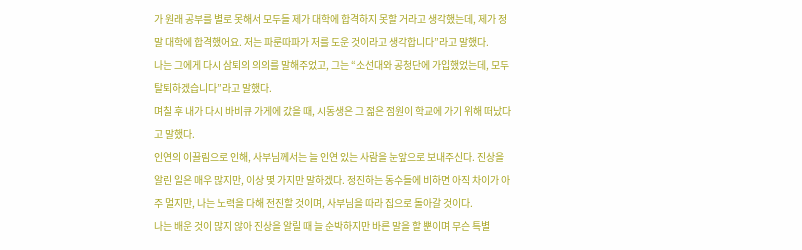가 원래 공부를 별로 못해서 모두들 제가 대학에 합격하지 못할 거라고 생각했는데, 제가 정말 대학에 합격했어요. 저는 파룬따파가 저를 도운 것이라고 생각합니다”라고 말했다.
나는 그에게 다시 삼퇴의 의의를 말해주었고, 그는 “소선대와 공청단에 가입했었는데, 모두 탈퇴하겠습니다”라고 말했다.
며칠 후 내가 다시 바비큐 가게에 갔을 때, 시동생은 그 젊은 점원이 학교에 가기 위해 떠났다고 말했다.
인연의 이끌림으로 인해, 사부님께서는 늘 인연 있는 사람을 눈앞으로 보내주신다. 진상을 알린 일은 매우 많지만, 이상 몇 가지만 말하겠다. 정진하는 동수들에 비하면 아직 차이가 아주 멀지만, 나는 노력을 다해 전진할 것이며, 사부님을 따라 집으로 돌아갈 것이다.
나는 배운 것이 많지 않아 진상을 알릴 때 늘 순박하지만 바른 말을 할 뿐이며 무슨 특별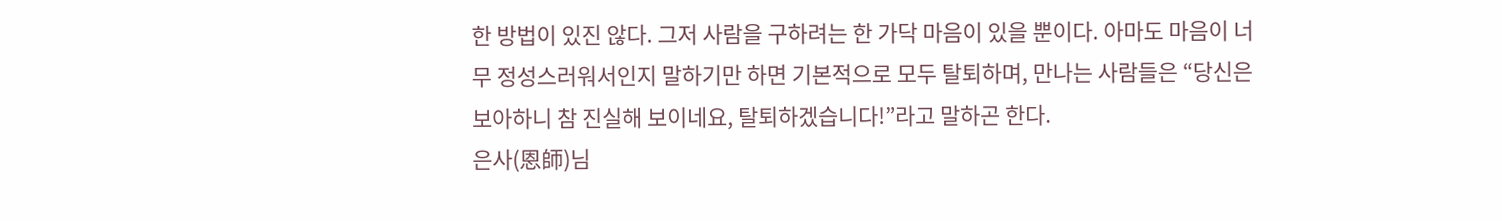한 방법이 있진 않다. 그저 사람을 구하려는 한 가닥 마음이 있을 뿐이다. 아마도 마음이 너무 정성스러워서인지 말하기만 하면 기본적으로 모두 탈퇴하며, 만나는 사람들은 “당신은 보아하니 참 진실해 보이네요, 탈퇴하겠습니다!”라고 말하곤 한다.
은사(恩師)님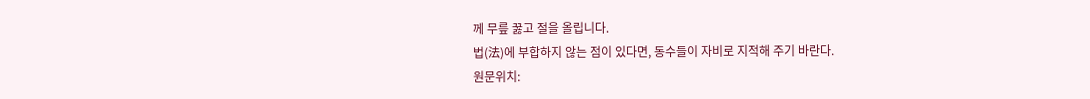께 무릎 꿇고 절을 올립니다.
법(法)에 부합하지 않는 점이 있다면, 동수들이 자비로 지적해 주기 바란다.
원문위치: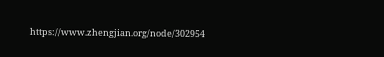https://www.zhengjian.org/node/302954